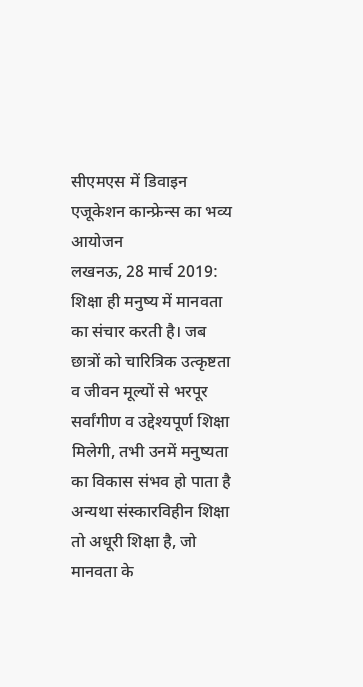सीएमएस में डिवाइन एजूकेशन कान्फ्रेन्स का भव्य आयोजन
लखनऊ, 28 मार्च 2019: शिक्षा ही मनुष्य में मानवता का संचार करती है। जब छात्रों को चारित्रिक उत्कृष्टता व जीवन मूल्यों से भरपूर सर्वांगीण व उद्देश्यपूर्ण शिक्षा मिलेगी, तभी उनमें मनुष्यता का विकास संभव हो पाता है अन्यथा संस्कारविहीन शिक्षा तो अधूरी शिक्षा है, जो मानवता के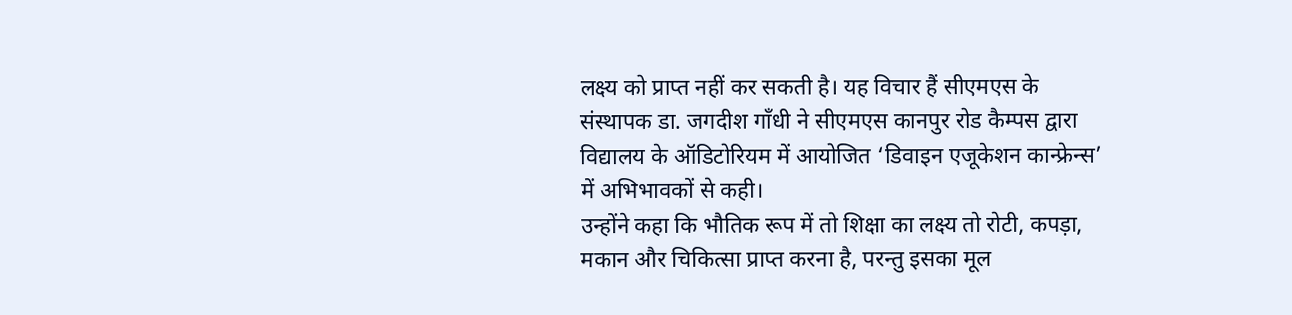लक्ष्य को प्राप्त नहीं कर सकती है। यह विचार हैं सीएमएस के संस्थापक डा. जगदीश गाँधी ने सीएमएस कानपुर रोड कैम्पस द्वारा विद्यालय के ऑडिटोरियम में आयोजित ‘डिवाइन एजूकेशन कान्फ्रेन्स’ में अभिभावकों से कही।
उन्होंने कहा कि भौतिक रूप में तो शिक्षा का लक्ष्य तो रोटी, कपड़ा, मकान और चिकित्सा प्राप्त करना है, परन्तु इसका मूल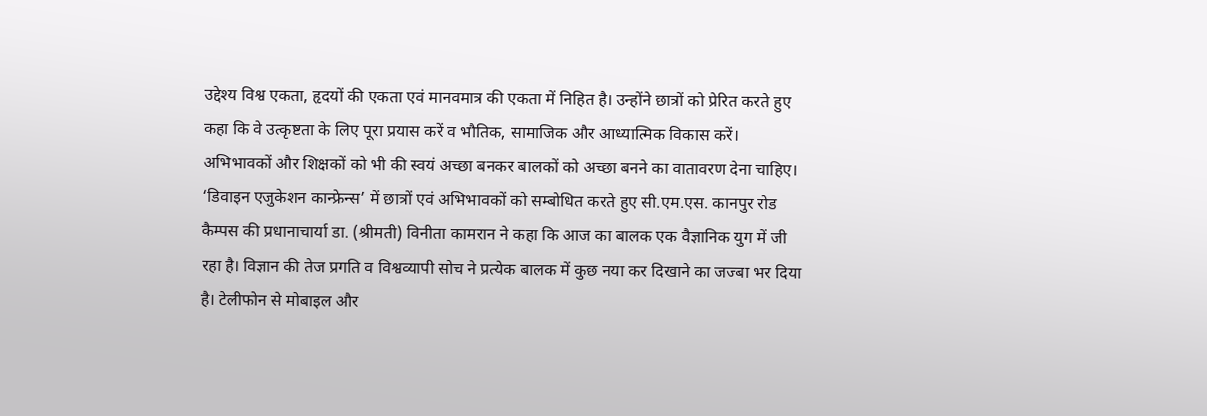उद्देश्य विश्व एकता, हृदयों की एकता एवं मानवमात्र की एकता में निहित है। उन्होंने छात्रों को प्रेरित करते हुए कहा कि वे उत्कृष्टता के लिए पूरा प्रयास करें व भौतिक, सामाजिक और आध्यात्मिक विकास करें। अभिभावकों और शिक्षकों को भी की स्वयं अच्छा बनकर बालकों को अच्छा बनने का वातावरण देना चाहिए।
‘डिवाइन एजुकेशन कान्फ्रेन्स’ में छात्रों एवं अभिभावकों को सम्बोधित करते हुए सी.एम.एस. कानपुर रोड कैम्पस की प्रधानाचार्या डा. (श्रीमती) विनीता कामरान ने कहा कि आज का बालक एक वैज्ञानिक युग में जी रहा है। विज्ञान की तेज प्रगति व विश्वव्यापी सोच ने प्रत्येक बालक में कुछ नया कर दिखाने का जज्बा भर दिया है। टेलीफोन से मोबाइल और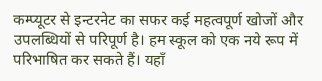कम्प्यूटर से इन्टरनेट का सफर कई महत्वपूर्ण खोजों और उपलब्धियों से परिपूर्ण है। हम स्कूल को एक नये रूप में परिभाषित कर सकते हैं। यहाँ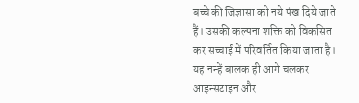बच्चे की जिज्ञासा को नये पंख दिये जाते हैं। उसकी कल्पना शक्ति को विकसित कर सच्चाई में परिवर्तित किया जाता है। यह नन्हें बालक ही आगे चलकर आइन्सटाइन और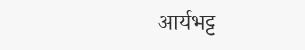आर्यभट्ट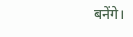बनेंगे।